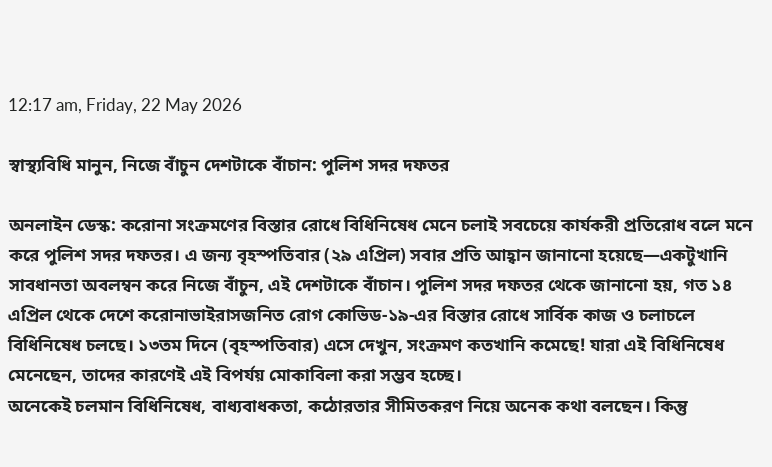12:17 am, Friday, 22 May 2026

স্বাস্থ্যবিধি মানুন, নিজে বাঁচুন দেশটাকে বাঁচান: পুলিশ সদর দফতর

অনলাইন ডেস্ক: করোনা সংক্রমণের বিস্তার রোধে বিধিনিষেধ মেনে চলাই সবচেয়ে কার্যকরী প্রতিরোধ বলে মনে করে পুলিশ সদর দফতর। এ জন্য বৃহস্পতিবার (২৯ এপ্রিল) সবার প্রতি আহ্বান জানানো হয়েছে—একটুখানি সাবধানতা অবলম্বন করে নিজে বাঁচুন, এই দেশটাকে বাঁচান। পুলিশ সদর দফতর থেকে জানানো হয়, গত ১৪ এপ্রিল থেকে দেশে করোনাভাইরাসজনিত রোগ কোভিড-১৯-এর বিস্তার রোধে সার্বিক কাজ ও চলাচলে বিধিনিষেধ চলছে। ১৩তম দিনে (বৃহস্পতিবার) এসে দেখুন, সংক্রমণ কতখানি কমেছে! যারা এই বিধিনিষেধ মেনেছেন, তাদের কারণেই এই বিপর্যয় মোকাবিলা করা সম্ভব হচ্ছে।
অনেকেই চলমান বিধিনিষেধ, বাধ্যবাধকতা, কঠোরতার সীমিতকরণ নিয়ে অনেক কথা বলছেন। কিন্তু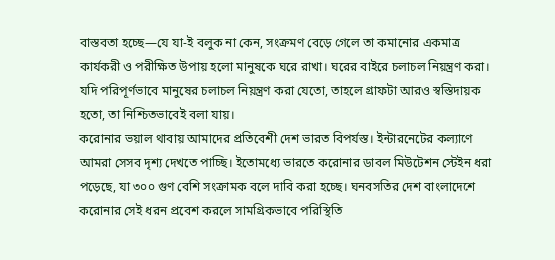বাস্তবতা হচ্ছে—যে যা-ই বলুক না কেন, সংক্রমণ বেড়ে গেলে তা কমানোর একমাত্র কার্যকরী ও পরীক্ষিত উপায় হলো মানুষকে ঘরে রাখা। ঘরের বাইরে চলাচল নিয়ন্ত্রণ করা। যদি পরিপূর্ণভাবে মানুষের চলাচল নিয়ন্ত্রণ করা যেতো, তাহলে গ্রাফটা আরও স্বস্তিদায়ক হতো, তা নিশ্চিতভাবেই বলা যায়।
করোনার ভয়াল থাবায় আমাদের প্রতিবেশী দেশ ভারত বিপর্যস্ত। ইন্টারনেটের কল্যাণে আমরা সেসব দৃশ্য দেখতে পাচ্ছি। ইতোমধ্যে ভারতে করোনার ডাবল মিউটেশন স্টেইন ধরা পড়েছে, যা ৩০০ গুণ বেশি সংক্রামক বলে দাবি করা হচ্ছে। ঘনবসতির দেশ বাংলাদেশে করোনার সেই ধরন প্রবেশ করলে সামগ্রিকভাবে পরিস্থিতি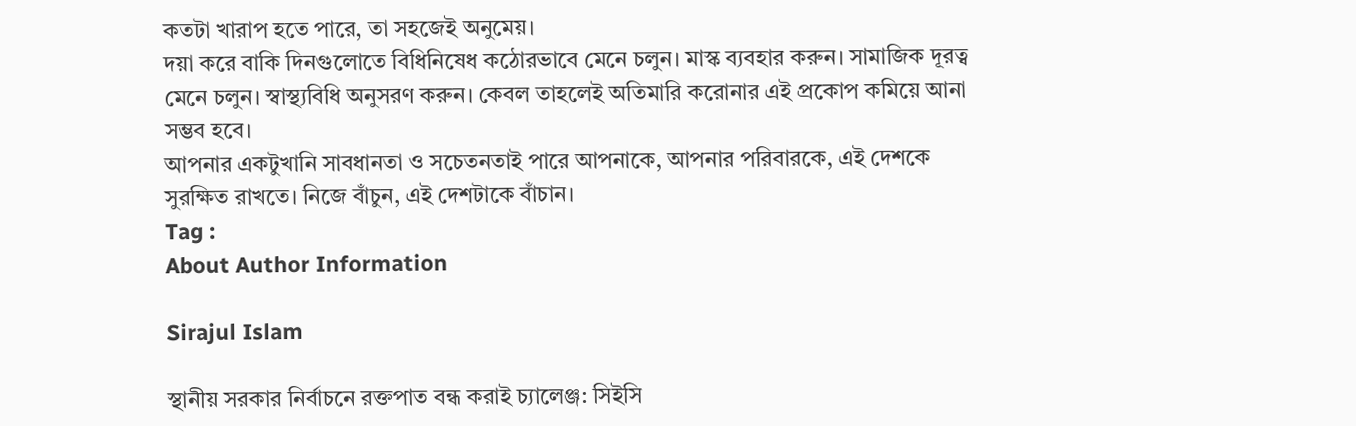কতটা খারাপ হতে পারে, তা সহজেই অনুমেয়।
দয়া করে বাকি দিনগুলোতে বিধিনিষেধ কঠোরভাবে মেনে চলুন। মাস্ক ব্যবহার করুন। সামাজিক দূরত্ব মেনে চলুন। স্বাস্থ্যবিধি অনুসরণ করুন। কেবল তাহলেই অতিমারি করোনার এই প্রকোপ কমিয়ে আনা সম্ভব হবে।
আপনার একটুখানি সাবধানতা ও সচেতনতাই পারে আপনাকে, আপনার পরিবারকে, এই দেশকে সুরক্ষিত রাখতে। নিজে বাঁচুন, এই দেশটাকে বাঁচান।
Tag :
About Author Information

Sirajul Islam

স্থানীয় সরকার নির্বাচনে রক্তপাত বন্ধ করাই চ্যালেঞ্জ: সিইসি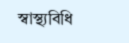স্বাস্থ্যবিধি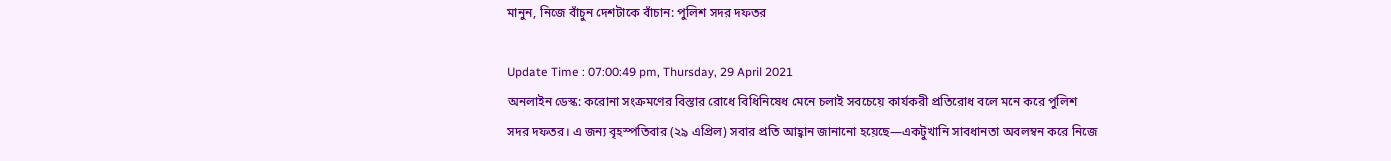মানুন, নিজে বাঁচুন দেশটাকে বাঁচান: পুলিশ সদর দফতর

Update Time : 07:00:49 pm, Thursday, 29 April 2021
অনলাইন ডেস্ক: করোনা সংক্রমণের বিস্তার রোধে বিধিনিষেধ মেনে চলাই সবচেয়ে কার্যকরী প্রতিরোধ বলে মনে করে পুলিশ সদর দফতর। এ জন্য বৃহস্পতিবার (২৯ এপ্রিল) সবার প্রতি আহ্বান জানানো হয়েছে—একটুখানি সাবধানতা অবলম্বন করে নিজে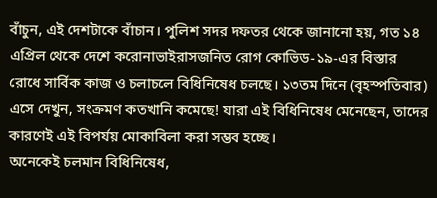বাঁচুন, এই দেশটাকে বাঁচান। পুলিশ সদর দফতর থেকে জানানো হয়, গত ১৪ এপ্রিল থেকে দেশে করোনাভাইরাসজনিত রোগ কোভিড-১৯-এর বিস্তার রোধে সার্বিক কাজ ও চলাচলে বিধিনিষেধ চলছে। ১৩তম দিনে (বৃহস্পতিবার) এসে দেখুন, সংক্রমণ কতখানি কমেছে! যারা এই বিধিনিষেধ মেনেছেন, তাদের কারণেই এই বিপর্যয় মোকাবিলা করা সম্ভব হচ্ছে।
অনেকেই চলমান বিধিনিষেধ,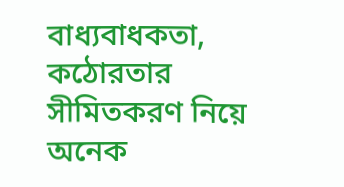বাধ্যবাধকতা, কঠোরতার সীমিতকরণ নিয়ে অনেক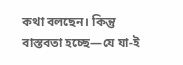কথা বলছেন। কিন্তু বাস্তবতা হচ্ছে—যে যা-ই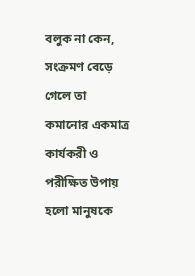বলুক না কেন, সংক্রমণ বেড়ে গেলে তা কমানোর একমাত্র কার্যকরী ও পরীক্ষিত উপায় হলো মানুষকে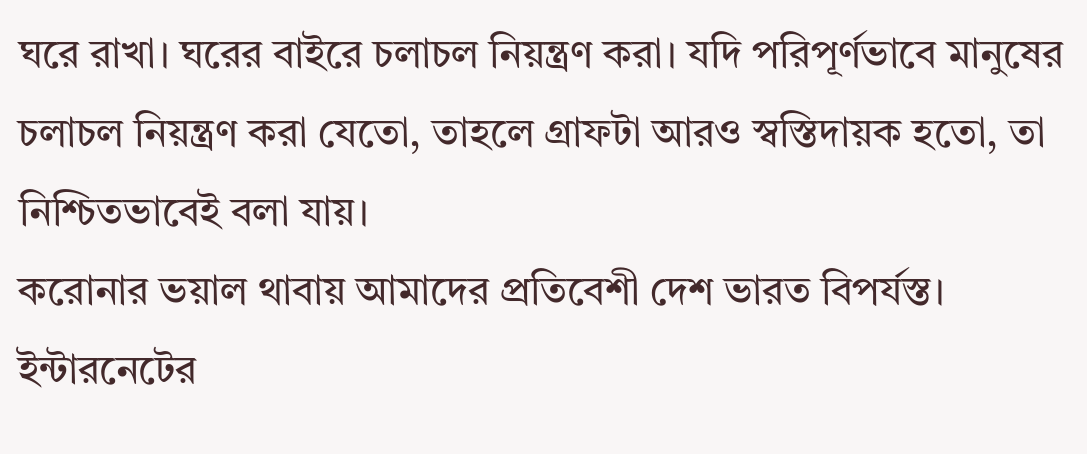ঘরে রাখা। ঘরের বাইরে চলাচল নিয়ন্ত্রণ করা। যদি পরিপূর্ণভাবে মানুষের চলাচল নিয়ন্ত্রণ করা যেতো, তাহলে গ্রাফটা আরও স্বস্তিদায়ক হতো, তা নিশ্চিতভাবেই বলা যায়।
করোনার ভয়াল থাবায় আমাদের প্রতিবেশী দেশ ভারত বিপর্যস্ত। ইন্টারনেটের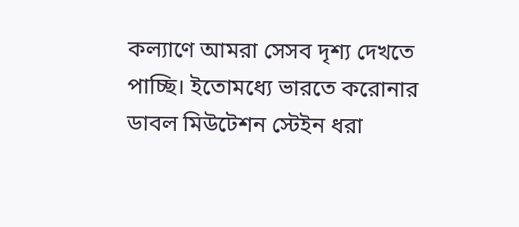কল্যাণে আমরা সেসব দৃশ্য দেখতে পাচ্ছি। ইতোমধ্যে ভারতে করোনার ডাবল মিউটেশন স্টেইন ধরা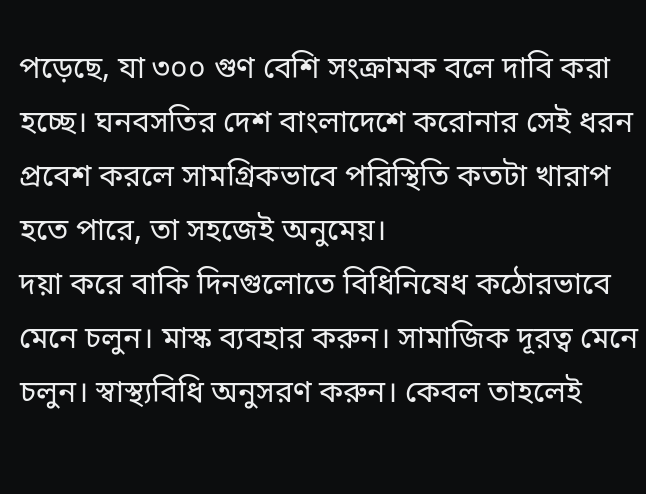পড়েছে, যা ৩০০ গুণ বেশি সংক্রামক বলে দাবি করা হচ্ছে। ঘনবসতির দেশ বাংলাদেশে করোনার সেই ধরন প্রবেশ করলে সামগ্রিকভাবে পরিস্থিতি কতটা খারাপ হতে পারে, তা সহজেই অনুমেয়।
দয়া করে বাকি দিনগুলোতে বিধিনিষেধ কঠোরভাবে মেনে চলুন। মাস্ক ব্যবহার করুন। সামাজিক দূরত্ব মেনে চলুন। স্বাস্থ্যবিধি অনুসরণ করুন। কেবল তাহলেই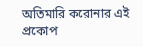অতিমারি করোনার এই প্রকোপ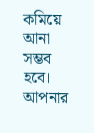কমিয়ে আনা সম্ভব হবে।
আপনার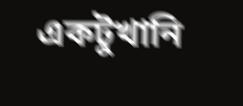একটুখানি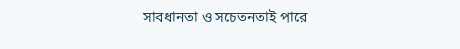সাবধানতা ও সচেতনতাই পারে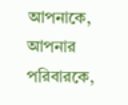আপনাকে, আপনার পরিবারকে,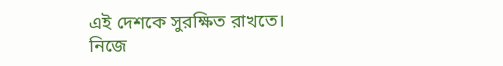এই দেশকে সুরক্ষিত রাখতে। নিজে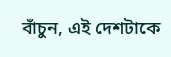বাঁচুন, এই দেশটাকে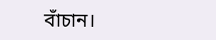বাঁচান।